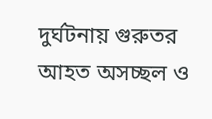দুর্ঘটনায় গুরুতর আহত অসচ্ছল ও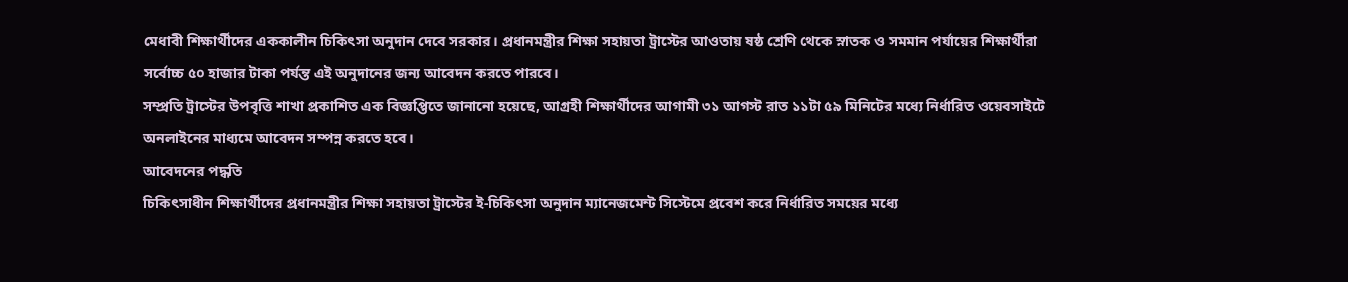মেধাবী শিক্ষার্থীদের এককালীন চিকিৎসা অনুদান দেবে সরকার। প্রধানমন্ত্রীর শিক্ষা সহায়তা ট্রাস্টের আওতায় ষষ্ঠ শ্রেণি থেকে স্নাতক ও সমমান পর্যায়ের শিক্ষার্থীরা সর্বোচ্চ ৫০ হাজার টাকা পর্যন্ত এই অনুদানের জন্য আবেদন করতে পারবে।
সম্প্রতি ট্রাস্টের উপবৃত্তি শাখা প্রকাশিত এক বিজ্ঞপ্তিতে জানানো হয়েছে, আগ্রহী শিক্ষার্থীদের আগামী ৩১ আগস্ট রাত ১১টা ৫৯ মিনিটের মধ্যে নির্ধারিত ওয়েবসাইটে অনলাইনের মাধ্যমে আবেদন সম্পন্ন করতে হবে।
আবেদনের পদ্ধতি
চিকিৎসাধীন শিক্ষার্থীদের প্রধানমন্ত্রীর শিক্ষা সহায়তা ট্রাস্টের ই-চিকিৎসা অনুদান ম্যানেজমেন্ট সিস্টেমে প্রবেশ করে নির্ধারিত সময়ের মধ্যে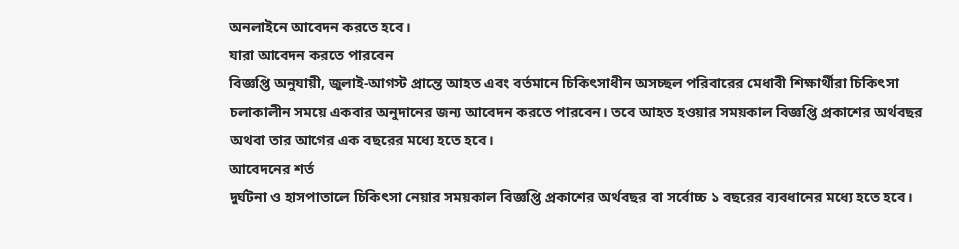অনলাইনে আবেদন করতে হবে।
যারা আবেদন করতে পারবেন
বিজ্ঞপ্তি অনুযায়ী, জুলাই-আগস্ট প্রান্তে আহত এবং বর্তমানে চিকিৎসাধীন অসচ্ছল পরিবারের মেধাবী শিক্ষার্থীরা চিকিৎসা চলাকালীন সময়ে একবার অনুদানের জন্য আবেদন করতে পারবেন। তবে আহত হওয়ার সময়কাল বিজ্ঞপ্তি প্রকাশের অর্থবছর অথবা তার আগের এক বছরের মধ্যে হতে হবে।
আবেদনের শর্ত
দুর্ঘটনা ও হাসপাতালে চিকিৎসা নেয়ার সময়কাল বিজ্ঞপ্তি প্রকাশের অর্থবছর বা সর্বোচ্চ ১ বছরের ব্যবধানের মধ্যে হতে হবে।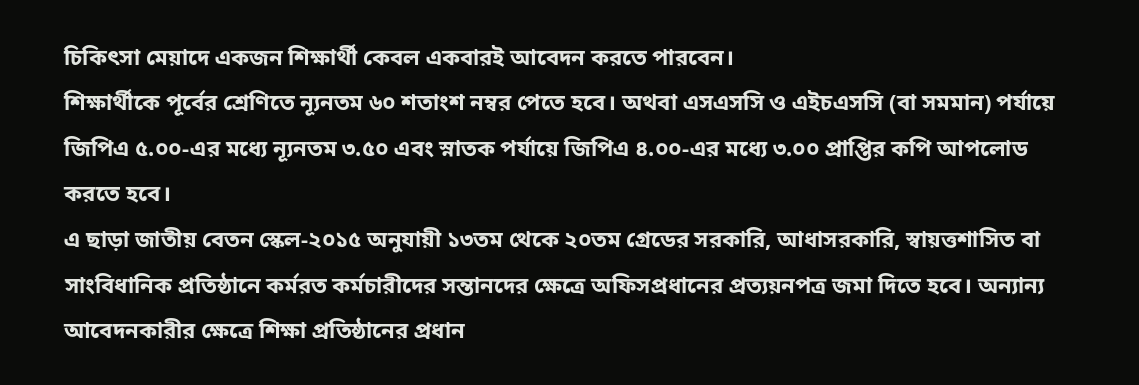চিকিৎসা মেয়াদে একজন শিক্ষার্থী কেবল একবারই আবেদন করতে পারবেন।
শিক্ষার্থীকে পূর্বের শ্রেণিতে ন্যূনতম ৬০ শতাংশ নম্বর পেতে হবে। অথবা এসএসসি ও এইচএসসি (বা সমমান) পর্যায়ে জিপিএ ৫.০০-এর মধ্যে ন্যূনতম ৩.৫০ এবং স্নাতক পর্যায়ে জিপিএ ৪.০০-এর মধ্যে ৩.০০ প্রাপ্তির কপি আপলোড করতে হবে।
এ ছাড়া জাতীয় বেতন স্কেল-২০১৫ অনুযায়ী ১৩তম থেকে ২০তম গ্রেডের সরকারি, আধাসরকারি, স্বায়ত্তশাসিত বা সাংবিধানিক প্রতিষ্ঠানে কর্মরত কর্মচারীদের সন্তানদের ক্ষেত্রে অফিসপ্রধানের প্রত্যয়নপত্র জমা দিতে হবে। অন্যান্য আবেদনকারীর ক্ষেত্রে শিক্ষা প্রতিষ্ঠানের প্রধান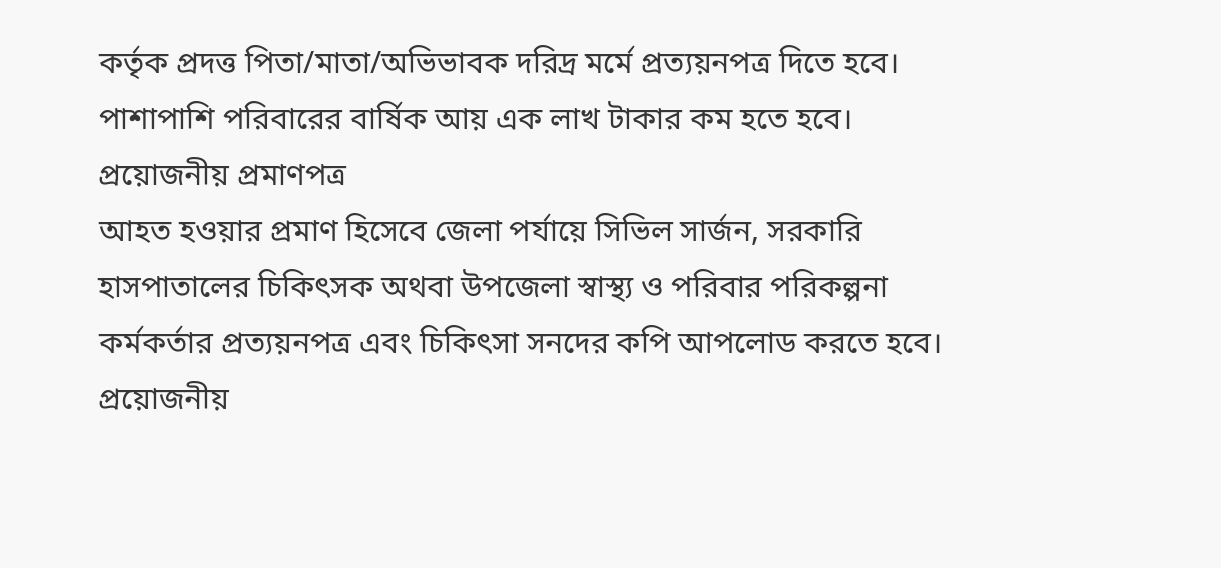কর্তৃক প্রদত্ত পিতা/মাতা/অভিভাবক দরিদ্র মর্মে প্রত্যয়নপত্র দিতে হবে। পাশাপাশি পরিবারের বার্ষিক আয় এক লাখ টাকার কম হতে হবে।
প্রয়োজনীয় প্রমাণপত্র
আহত হওয়ার প্রমাণ হিসেবে জেলা পর্যায়ে সিভিল সার্জন, সরকারি হাসপাতালের চিকিৎসক অথবা উপজেলা স্বাস্থ্য ও পরিবার পরিকল্পনা কর্মকর্তার প্রত্যয়নপত্র এবং চিকিৎসা সনদের কপি আপলোড করতে হবে।
প্রয়োজনীয়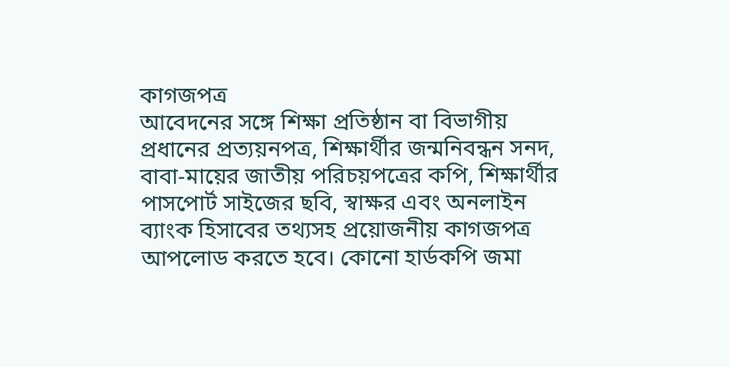কাগজপত্র
আবেদনের সঙ্গে শিক্ষা প্রতিষ্ঠান বা বিভাগীয় প্রধানের প্রত্যয়নপত্র, শিক্ষার্থীর জন্মনিবন্ধন সনদ, বাবা-মায়ের জাতীয় পরিচয়পত্রের কপি, শিক্ষার্থীর পাসপোর্ট সাইজের ছবি, স্বাক্ষর এবং অনলাইন ব্যাংক হিসাবের তথ্যসহ প্রয়োজনীয় কাগজপত্র আপলোড করতে হবে। কোনো হার্ডকপি জমা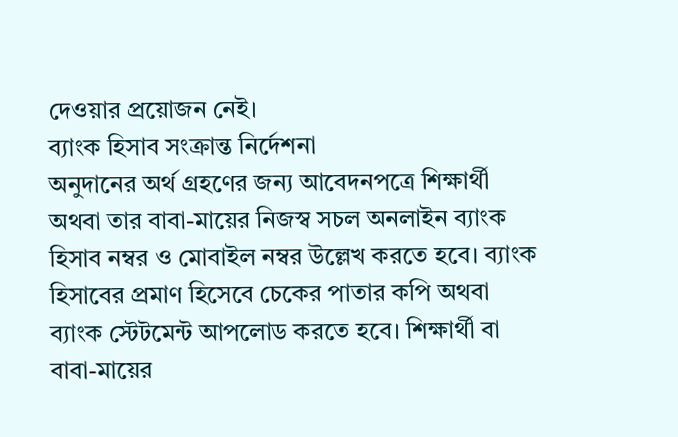দেওয়ার প্রয়োজন নেই।
ব্যাংক হিসাব সংক্রান্ত নির্দেশনা
অনুদানের অর্থ গ্রহণের জন্য আবেদনপত্রে শিক্ষার্থী অথবা তার বাবা-মায়ের নিজস্ব সচল অনলাইন ব্যাংক হিসাব নম্বর ও মোবাইল নম্বর উল্লেখ করতে হবে। ব্যাংক হিসাবের প্রমাণ হিসেবে চেকের পাতার কপি অথবা ব্যাংক স্টেটমেন্ট আপলোড করতে হবে। শিক্ষার্থী বা বাবা-মায়ের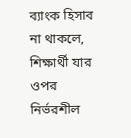ব্যাংক হিসাব না থাকলে, শিক্ষার্থী যার ওপর নির্ভরশীল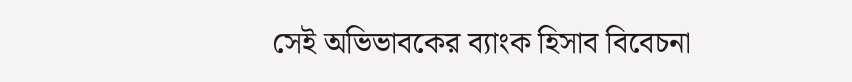সেই অভিভাবকের ব্যাংক হিসাব বিবেচনা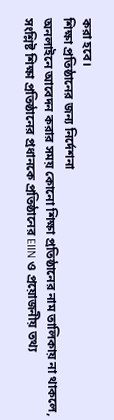করা হবে।
শিক্ষা প্রতিষ্ঠানের জন্য নির্দেশনা
অনলাইনে আবেদন করার সময় কোনো শিক্ষা প্রতিষ্ঠানের নাম তালিকায় না থাকলে, সংশ্লিষ্ট শিক্ষা প্রতিষ্ঠানের প্রধানকে প্রতিষ্ঠানের EIIN ও প্রয়োজনীয় তথ্য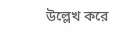উল্লেখ করে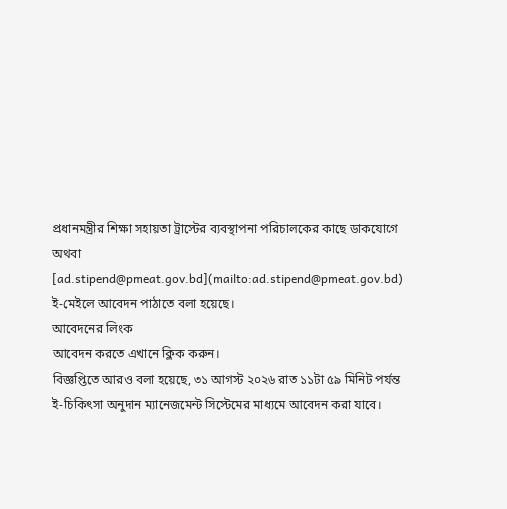প্রধানমন্ত্রীর শিক্ষা সহায়তা ট্রাস্টের ব্যবস্থাপনা পরিচালকের কাছে ডাকযোগে অথবা [ad.stipend@pmeat.gov.bd](mailto:ad.stipend@pmeat.gov.bd) ই-মেইলে আবেদন পাঠাতে বলা হয়েছে।
আবেদনের লিংক
আবেদন করতে এখানে ক্লিক করুন।
বিজ্ঞপ্তিতে আরও বলা হয়েছে, ৩১ আগস্ট ২০২৬ রাত ১১টা ৫৯ মিনিট পর্যন্ত ই-চিকিৎসা অনুদান ম্যানেজমেন্ট সিস্টেমের মাধ্যমে আবেদন করা যাবে।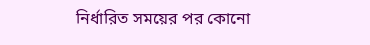নির্ধারিত সময়ের পর কোনো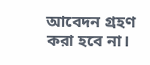আবেদন গ্রহণ করা হবে না।